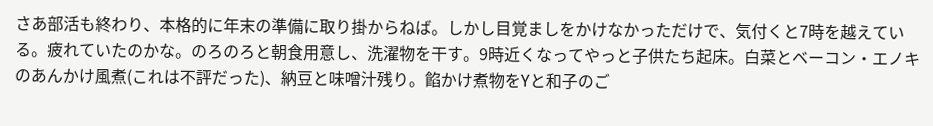さあ部活も終わり、本格的に年末の準備に取り掛からねば。しかし目覚ましをかけなかっただけで、気付くと7時を越えている。疲れていたのかな。のろのろと朝食用意し、洗濯物を干す。9時近くなってやっと子供たち起床。白菜とベーコン・エノキのあんかけ風煮(これは不評だった)、納豆と味噌汁残り。餡かけ煮物をYと和子のご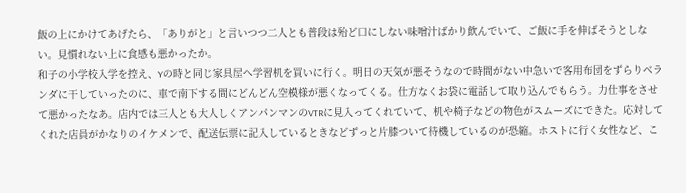飯の上にかけてあげたら、「ありがと」と言いつつ二人とも普段は殆ど口にしない味噌汁ばかり飲んでいて、ご飯に手を伸ばそうとしない。見慣れない上に食感も悪かったか。
和子の小学校入学を控え、Yの時と同じ家具屋へ学習机を買いに行く。明日の天気が悪そうなので時間がない中急いで客用布団をずらりベランダに干していったのに、車で南下する間にどんどん空模様が悪くなってくる。仕方なくお袋に電話して取り込んでもらう。力仕事をさせて悪かったなあ。店内では三人とも大人しくアンパンマンのVTRに見入ってくれていて、机や椅子などの物色がスムーズにできた。応対してくれた店員がかなりのイケメンで、配送伝票に記入しているときなどずっと片膝ついて待機しているのが恐縮。ホストに行く女性など、こ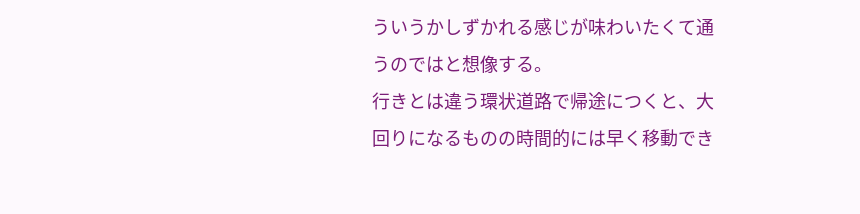ういうかしずかれる感じが味わいたくて通うのではと想像する。
行きとは違う環状道路で帰途につくと、大回りになるものの時間的には早く移動でき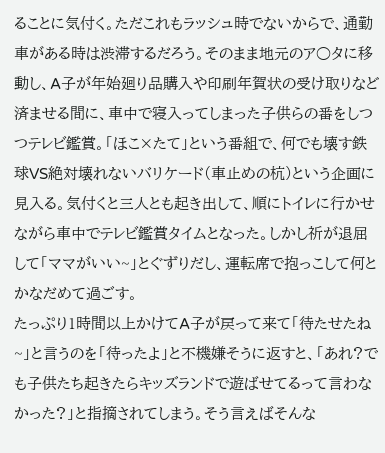ることに気付く。ただこれもラッシュ時でないからで、通勤車がある時は渋滞するだろう。そのまま地元のア○タに移動し、A子が年始廻り品購入や印刷年賀状の受け取りなど済ませる間に、車中で寝入ってしまった子供らの番をしつつテレビ鑑賞。「ほこ×たて」という番組で、何でも壊す鉄球VS絶対壊れないバリケード(車止めの杭)という企画に見入る。気付くと三人とも起き出して、順にトイレに行かせながら車中でテレビ鑑賞タイムとなった。しかし祈が退屈して「ママがいい~」とぐずりだし、運転席で抱っこして何とかなだめて過ごす。
たっぷり1時間以上かけてA子が戻って来て「待たせたね~」と言うのを「待ったよ」と不機嫌そうに返すと、「あれ?でも子供たち起きたらキッズランドで遊ばせてるって言わなかった?」と指摘されてしまう。そう言えばそんな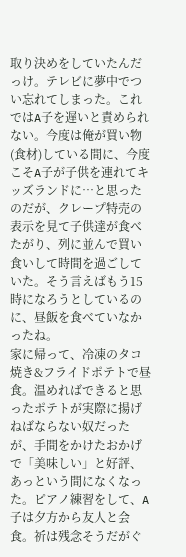取り決めをしていたんだっけ。テレビに夢中でつい忘れてしまった。これではA子を遅いと責められない。今度は俺が買い物(食材)している間に、今度こそA子が子供を連れてキッズランドに…と思ったのだが、クレープ特売の表示を見て子供達が食べたがり、列に並んで買い食いして時間を過ごしていた。そう言えばもう15時になろうとしているのに、昼飯を食べていなかったね。
家に帰って、冷凍のタコ焼き&フライドポテトで昼食。温めればできると思ったポテトが実際に揚げねばならない奴だったが、手間をかけたおかげで「美味しい」と好評、あっという間になくなった。ピアノ練習をして、A子は夕方から友人と会食。祈は残念そうだがぐ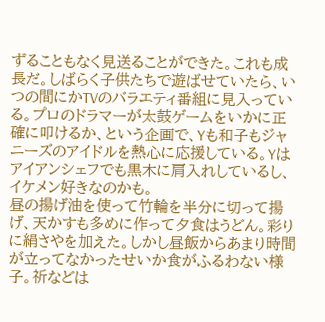ずることもなく見送ることができた。これも成長だ。しばらく子供たちで遊ばせていたら、いつの間にかTVのバラエティ番組に見入っている。プロのドラマーが太鼓ゲームをいかに正確に叩けるか、という企画で、Yも和子もジャニーズのアイドルを熱心に応援している。Yはアイアンシェフでも黒木に肩入れしているし、イケメン好きなのかも。
昼の揚げ油を使って竹輪を半分に切って揚げ、天かすも多めに作って夕食はうどん。彩りに絹さやを加えた。しかし昼飯からあまり時間が立ってなかったせいか食がふるわない様子。祈などは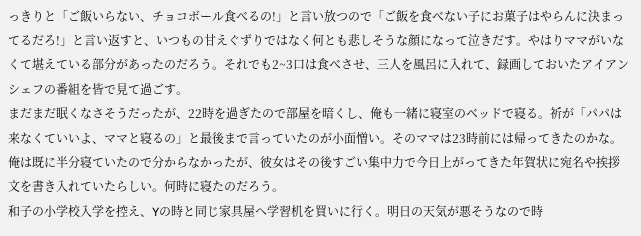っきりと「ご飯いらない、チョコボール食べるの!」と言い放つので「ご飯を食べない子にお菓子はやらんに決まってるだろ!」と言い返すと、いつもの甘えぐずりではなく何とも悲しそうな顔になって泣きだす。やはりママがいなくて堪えている部分があったのだろう。それでも2~3口は食べさせ、三人を風呂に入れて、録画しておいたアイアンシェフの番組を皆で見て過ごす。
まだまだ眠くなさそうだったが、22時を過ぎたので部屋を暗くし、俺も一緒に寝室のベッドで寝る。祈が「パパは来なくていいよ、ママと寝るの」と最後まで言っていたのが小面憎い。そのママは23時前には帰ってきたのかな。俺は既に半分寝ていたので分からなかったが、彼女はその後すごい集中力で今日上がってきた年賀状に宛名や挨拶文を書き入れていたらしい。何時に寝たのだろう。
和子の小学校入学を控え、Yの時と同じ家具屋へ学習机を買いに行く。明日の天気が悪そうなので時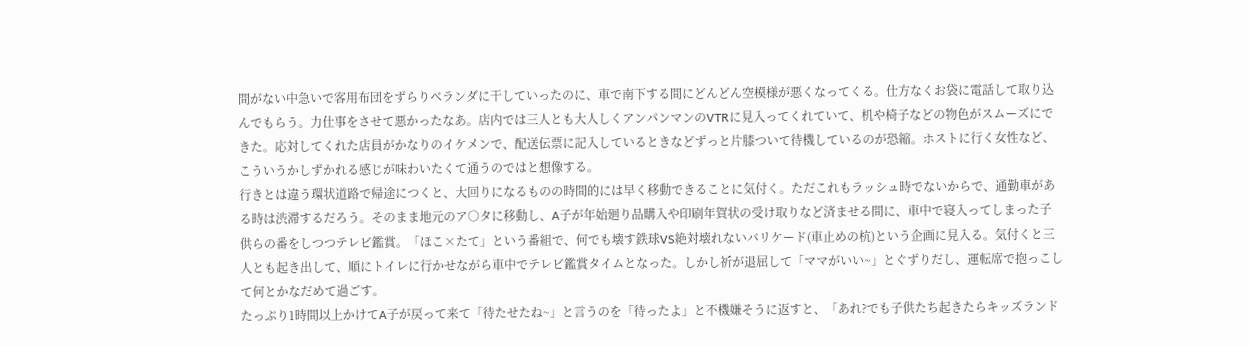間がない中急いで客用布団をずらりベランダに干していったのに、車で南下する間にどんどん空模様が悪くなってくる。仕方なくお袋に電話して取り込んでもらう。力仕事をさせて悪かったなあ。店内では三人とも大人しくアンパンマンのVTRに見入ってくれていて、机や椅子などの物色がスムーズにできた。応対してくれた店員がかなりのイケメンで、配送伝票に記入しているときなどずっと片膝ついて待機しているのが恐縮。ホストに行く女性など、こういうかしずかれる感じが味わいたくて通うのではと想像する。
行きとは違う環状道路で帰途につくと、大回りになるものの時間的には早く移動できることに気付く。ただこれもラッシュ時でないからで、通勤車がある時は渋滞するだろう。そのまま地元のア○タに移動し、A子が年始廻り品購入や印刷年賀状の受け取りなど済ませる間に、車中で寝入ってしまった子供らの番をしつつテレビ鑑賞。「ほこ×たて」という番組で、何でも壊す鉄球VS絶対壊れないバリケード(車止めの杭)という企画に見入る。気付くと三人とも起き出して、順にトイレに行かせながら車中でテレビ鑑賞タイムとなった。しかし祈が退屈して「ママがいい~」とぐずりだし、運転席で抱っこして何とかなだめて過ごす。
たっぷり1時間以上かけてA子が戻って来て「待たせたね~」と言うのを「待ったよ」と不機嫌そうに返すと、「あれ?でも子供たち起きたらキッズランド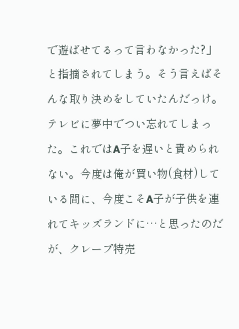で遊ばせてるって言わなかった?」と指摘されてしまう。そう言えばそんな取り決めをしていたんだっけ。テレビに夢中でつい忘れてしまった。これではA子を遅いと責められない。今度は俺が買い物(食材)している間に、今度こそA子が子供を連れてキッズランドに…と思ったのだが、クレープ特売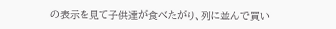の表示を見て子供達が食べたがり、列に並んで買い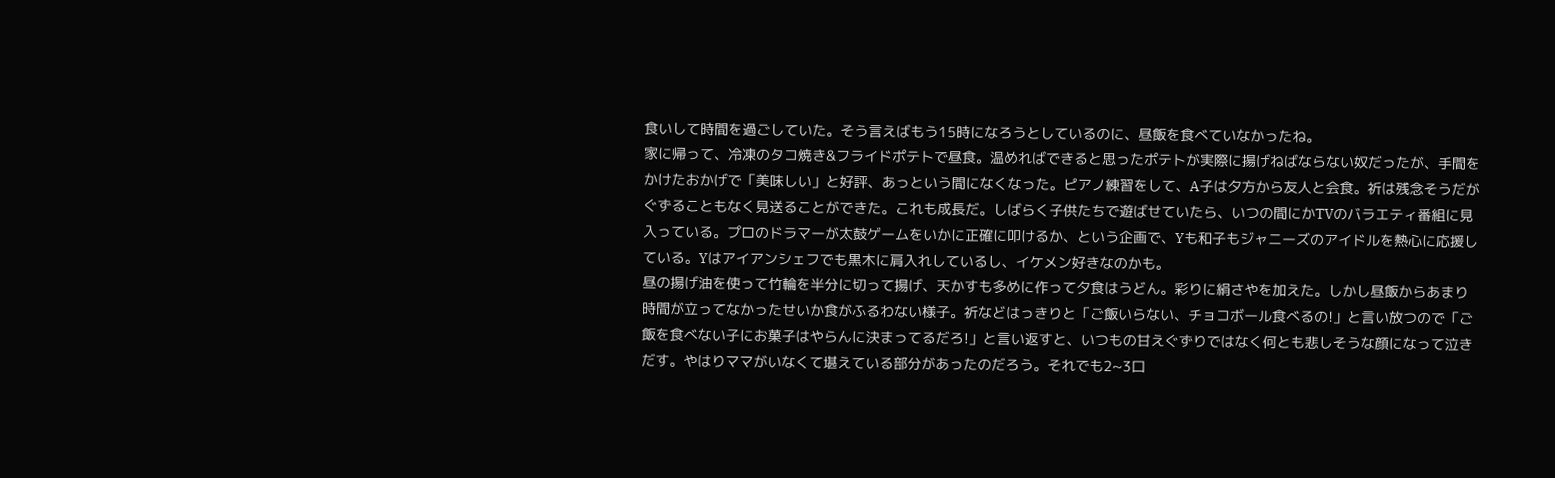食いして時間を過ごしていた。そう言えばもう15時になろうとしているのに、昼飯を食べていなかったね。
家に帰って、冷凍のタコ焼き&フライドポテトで昼食。温めればできると思ったポテトが実際に揚げねばならない奴だったが、手間をかけたおかげで「美味しい」と好評、あっという間になくなった。ピアノ練習をして、A子は夕方から友人と会食。祈は残念そうだがぐずることもなく見送ることができた。これも成長だ。しばらく子供たちで遊ばせていたら、いつの間にかTVのバラエティ番組に見入っている。プロのドラマーが太鼓ゲームをいかに正確に叩けるか、という企画で、Yも和子もジャニーズのアイドルを熱心に応援している。Yはアイアンシェフでも黒木に肩入れしているし、イケメン好きなのかも。
昼の揚げ油を使って竹輪を半分に切って揚げ、天かすも多めに作って夕食はうどん。彩りに絹さやを加えた。しかし昼飯からあまり時間が立ってなかったせいか食がふるわない様子。祈などはっきりと「ご飯いらない、チョコボール食べるの!」と言い放つので「ご飯を食べない子にお菓子はやらんに決まってるだろ!」と言い返すと、いつもの甘えぐずりではなく何とも悲しそうな顔になって泣きだす。やはりママがいなくて堪えている部分があったのだろう。それでも2~3口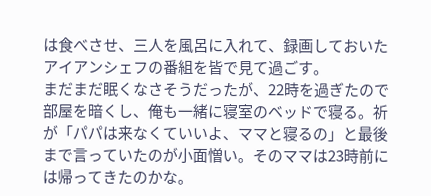は食べさせ、三人を風呂に入れて、録画しておいたアイアンシェフの番組を皆で見て過ごす。
まだまだ眠くなさそうだったが、22時を過ぎたので部屋を暗くし、俺も一緒に寝室のベッドで寝る。祈が「パパは来なくていいよ、ママと寝るの」と最後まで言っていたのが小面憎い。そのママは23時前には帰ってきたのかな。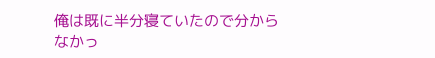俺は既に半分寝ていたので分からなかっ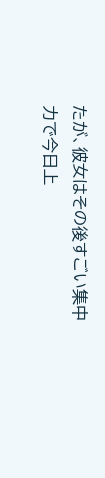たが、彼女はその後すごい集中力で今日上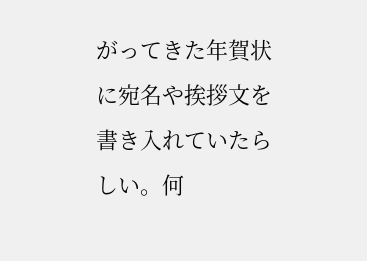がってきた年賀状に宛名や挨拶文を書き入れていたらしい。何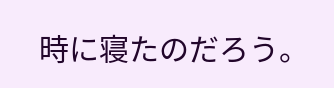時に寝たのだろう。